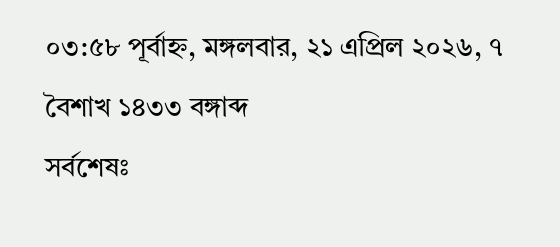০৩:৫৮ পূর্বাহ্ন, মঙ্গলবার, ২১ এপ্রিল ২০২৬, ৭ বৈশাখ ১৪৩৩ বঙ্গাব্দ
সর্বশেষঃ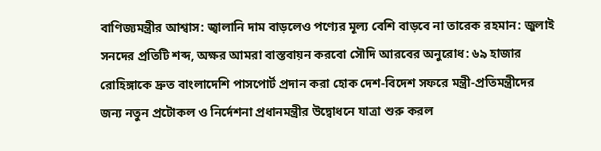বাণিজ্যমন্ত্রীর আশ্বাস: জ্বালানি দাম বাড়লেও পণ্যের মূল্য বেশি বাড়বে না তারেক রহমান: জুলাই সনদের প্রতিটি শব্দ, অক্ষর আমরা বাস্তবায়ন করবো সৌদি আরবের অনুরোধ: ৬৯ হাজার রোহিঙ্গাকে দ্রুত বাংলাদেশি পাসপোর্ট প্রদান করা হোক দেশ-বিদেশ সফরে মন্ত্রী-প্রতিমন্ত্রীদের জন্য নতুন প্রটোকল ও নির্দেশনা প্রধানমন্ত্রীর উদ্বোধনে যাত্রা শুরু করল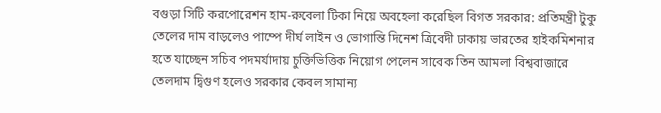বগুড়া সিটি করপোরেশন হাম-রুবেলা টিকা নিয়ে অবহেলা করেছিল বিগত সরকার: প্রতিমন্ত্রী টুকু তেলের দাম বাড়লেও পাম্পে দীর্ঘ লাইন ও ভোগান্তি দিনেশ ত্রিবেদী ঢাকায় ভারতের হাইকমিশনার হতে যাচ্ছেন সচিব পদমর্যাদায় চুক্তিভিত্তিক নিয়োগ পেলেন সাবেক তিন আমলা বিশ্ববাজারে তেলদাম দ্বিগুণ হলেও সরকার কেবল সামান্য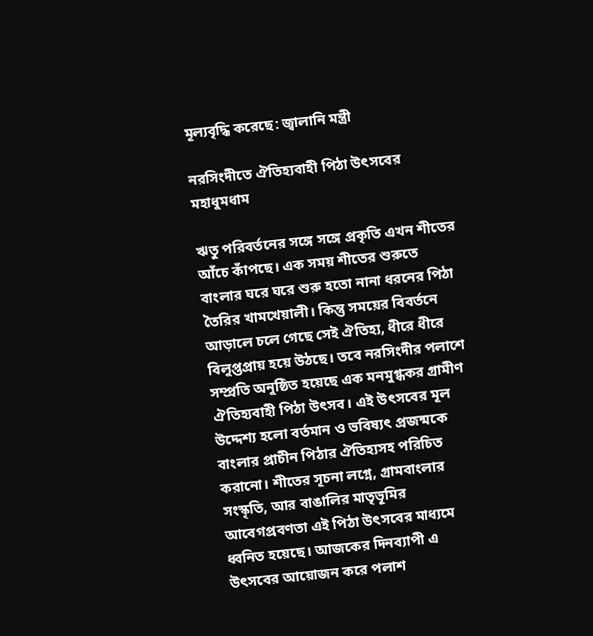মূল্যবৃদ্ধি করেছে: জ্বালানি মন্ত্রী

নরসিংদীতে ঐতিহ্যবাহী পিঠা উৎসবের মহাধুমধাম

ঋতু পরিবর্তনের সঙ্গে সঙ্গে প্রকৃতি এখন শীতের আঁচে কাঁপছে। এক সময় শীতের শুরুতে বাংলার ঘরে ঘরে শুরু হতো নানা ধরনের পিঠা তৈরির খামখেয়ালী। কিন্তু সময়ের বিবর্তনে আড়ালে চলে গেছে সেই ঐতিহ্য, ধীরে ধীরে বিলুপ্তপ্রায় হয়ে উঠছে। তবে নরসিংদীর পলাশে সম্প্রতি অনুষ্ঠিত হয়েছে এক মনমুগ্ধকর গ্রামীণ ঐতিহ্যবাহী পিঠা উৎসব। এই উৎসবের মূল উদ্দেশ্য হলো বর্তমান ও ভবিষ্যৎ প্রজন্মকে বাংলার প্রাচীন পিঠার ঐতিহ্যসহ পরিচিত করানো। শীতের সূচনা লগ্নে, গ্রামবাংলার সংস্কৃতি, আর বাঙালির মাতৃভূমির আবেগপ্রবণতা এই পিঠা উৎসবের মাধ্যমে ধ্বনিত হয়েছে। আজকের দিনব্যাপী এ উৎসবের আয়োজন করে পলাশ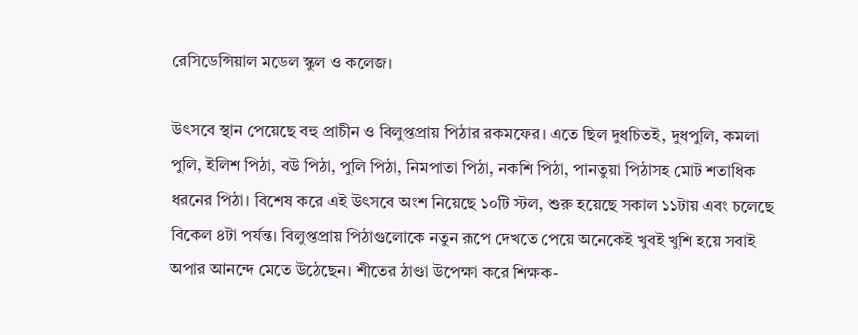রেসিডেন্সিয়াল মডেল স্কুল ও কলেজ।

উৎসবে স্থান পেয়েছে বহু প্রাচীন ও বিলুপ্তপ্রায় পিঠার রকমফের। এতে ছিল দুধচিতই, দুধপুলি, কমলা পুলি, ইলিশ পিঠা, বউ পিঠা, পুলি পিঠা, নিমপাতা পিঠা, নকশি পিঠা, পানতুয়া পিঠাসহ মোট শতাধিক ধরনের পিঠা। বিশেষ করে এই উৎসবে অংশ নিয়েছে ১০টি স্টল, শুরু হয়েছে সকাল ১১টায় এবং চলেছে বিকেল ৪টা পর্যন্ত। বিলুপ্তপ্রায় পিঠাগুলোকে নতুন রূপে দেখতে পেয়ে অনেকেই খুবই খুশি হয়ে সবাই অপার আনন্দে মেতে উঠেছেন। শীতের ঠাণ্ডা উপেক্ষা করে শিক্ষক-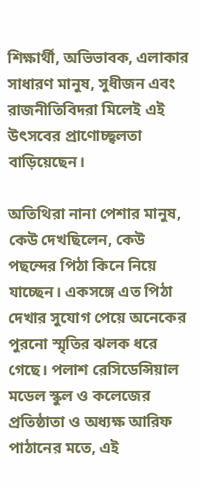শিক্ষার্থী, অভিভাবক, এলাকার সাধারণ মানুষ, সুধীজন এবং রাজনীতিবিদরা মিলেই এই উৎসবের প্রাণোচ্ছ্বলতা বাড়িয়েছেন।

অতিথিরা নানা পেশার মানুষ, কেউ দেখছিলেন, কেউ পছন্দের পিঠা কিনে নিয়ে যাচ্ছেন। একসঙ্গে এত পিঠা দেখার সুযোগ পেয়ে অনেকের পুরনো স্মৃতির ঝলক ধরে গেছে। পলাশ রেসিডেন্সিয়াল মডেল স্কুল ও কলেজের প্রতিষ্ঠাতা ও অধ্যক্ষ আরিফ পাঠানের মতে, এই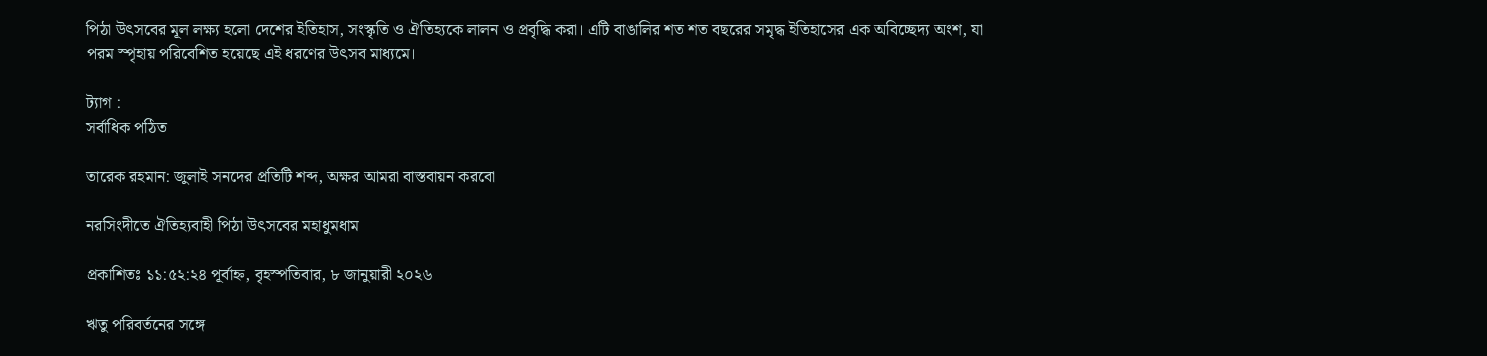পিঠা উৎসবের মূল লক্ষ্য হলো দেশের ইতিহাস, সংস্কৃতি ও ঐতিহ্যকে লালন ও প্রবৃদ্ধি করা। এটি বাঙালির শত শত বছরের সমৃদ্ধ ইতিহাসের এক অবিচ্ছেদ্য অংশ, যা পরম স্পৃহায় পরিবেশিত হয়েছে এই ধরণের উৎসব মাধ্যমে।

ট্যাগ :
সর্বাধিক পঠিত

তারেক রহমান: জুলাই সনদের প্রতিটি শব্দ, অক্ষর আমরা বাস্তবায়ন করবো

নরসিংদীতে ঐতিহ্যবাহী পিঠা উৎসবের মহাধুমধাম

প্রকাশিতঃ ১১:৫২:২৪ পূর্বাহ্ন, বৃহস্পতিবার, ৮ জানুয়ারী ২০২৬

ঋতু পরিবর্তনের সঙ্গে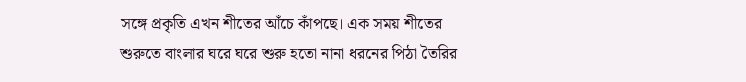সঙ্গে প্রকৃতি এখন শীতের আঁচে কাঁপছে। এক সময় শীতের শুরুতে বাংলার ঘরে ঘরে শুরু হতো নানা ধরনের পিঠা তৈরির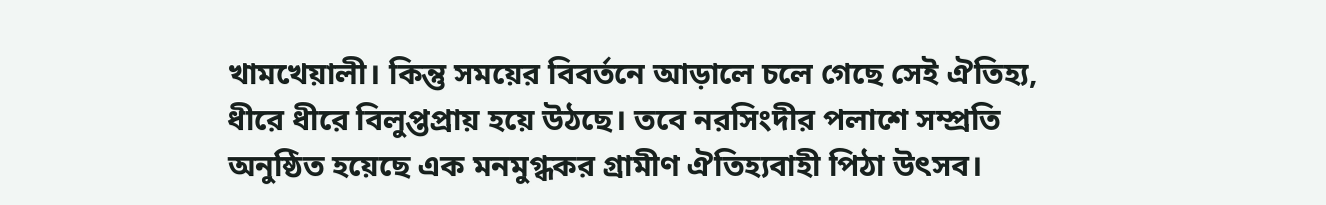খামখেয়ালী। কিন্তু সময়ের বিবর্তনে আড়ালে চলে গেছে সেই ঐতিহ্য, ধীরে ধীরে বিলুপ্তপ্রায় হয়ে উঠছে। তবে নরসিংদীর পলাশে সম্প্রতি অনুষ্ঠিত হয়েছে এক মনমুগ্ধকর গ্রামীণ ঐতিহ্যবাহী পিঠা উৎসব।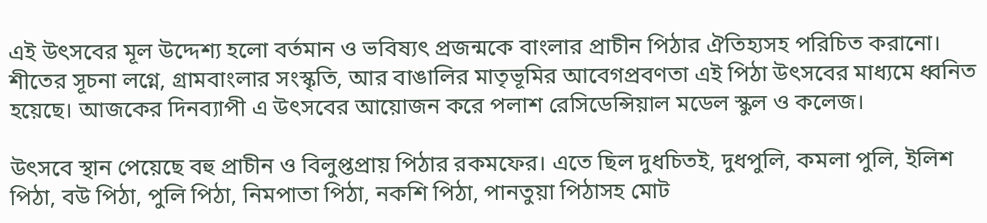এই উৎসবের মূল উদ্দেশ্য হলো বর্তমান ও ভবিষ্যৎ প্রজন্মকে বাংলার প্রাচীন পিঠার ঐতিহ্যসহ পরিচিত করানো। শীতের সূচনা লগ্নে, গ্রামবাংলার সংস্কৃতি, আর বাঙালির মাতৃভূমির আবেগপ্রবণতা এই পিঠা উৎসবের মাধ্যমে ধ্বনিত হয়েছে। আজকের দিনব্যাপী এ উৎসবের আয়োজন করে পলাশ রেসিডেন্সিয়াল মডেল স্কুল ও কলেজ।

উৎসবে স্থান পেয়েছে বহু প্রাচীন ও বিলুপ্তপ্রায় পিঠার রকমফের। এতে ছিল দুধচিতই, দুধপুলি, কমলা পুলি, ইলিশ পিঠা, বউ পিঠা, পুলি পিঠা, নিমপাতা পিঠা, নকশি পিঠা, পানতুয়া পিঠাসহ মোট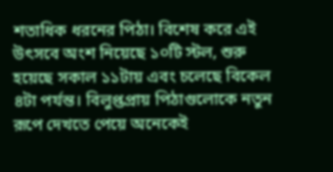শতাধিক ধরনের পিঠা। বিশেষ করে এই উৎসবে অংশ নিয়েছে ১০টি স্টল, শুরু হয়েছে সকাল ১১টায় এবং চলেছে বিকেল ৪টা পর্যন্ত। বিলুপ্তপ্রায় পিঠাগুলোকে নতুন রূপে দেখতে পেয়ে অনেকেই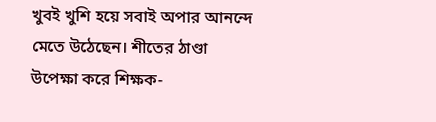খুবই খুশি হয়ে সবাই অপার আনন্দে মেতে উঠেছেন। শীতের ঠাণ্ডা উপেক্ষা করে শিক্ষক-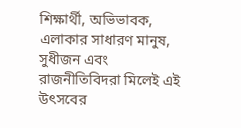শিক্ষার্থী, অভিভাবক, এলাকার সাধারণ মানুষ, সুধীজন এবং রাজনীতিবিদরা মিলেই এই উৎসবের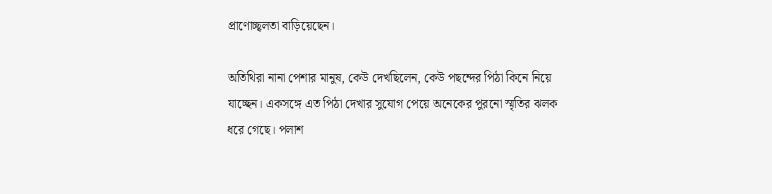প্রাণোচ্ছ্বলতা বাড়িয়েছেন।

অতিথিরা নানা পেশার মানুষ, কেউ দেখছিলেন, কেউ পছন্দের পিঠা কিনে নিয়ে যাচ্ছেন। একসঙ্গে এত পিঠা দেখার সুযোগ পেয়ে অনেকের পুরনো স্মৃতির ঝলক ধরে গেছে। পলাশ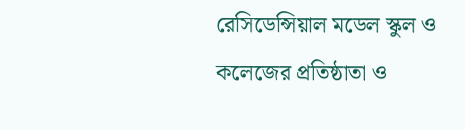রেসিডেন্সিয়াল মডেল স্কুল ও কলেজের প্রতিষ্ঠাতা ও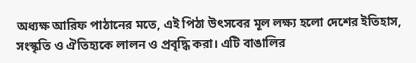অধ্যক্ষ আরিফ পাঠানের মতে, এই পিঠা উৎসবের মূল লক্ষ্য হলো দেশের ইতিহাস, সংস্কৃতি ও ঐতিহ্যকে লালন ও প্রবৃদ্ধি করা। এটি বাঙালির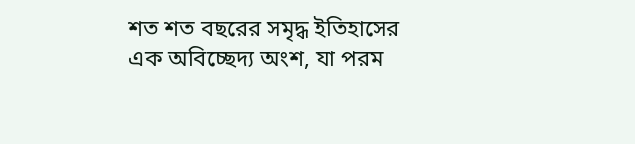শত শত বছরের সমৃদ্ধ ইতিহাসের এক অবিচ্ছেদ্য অংশ, যা পরম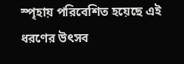স্পৃহায় পরিবেশিত হয়েছে এই ধরণের উৎসব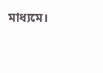মাধ্যমে।